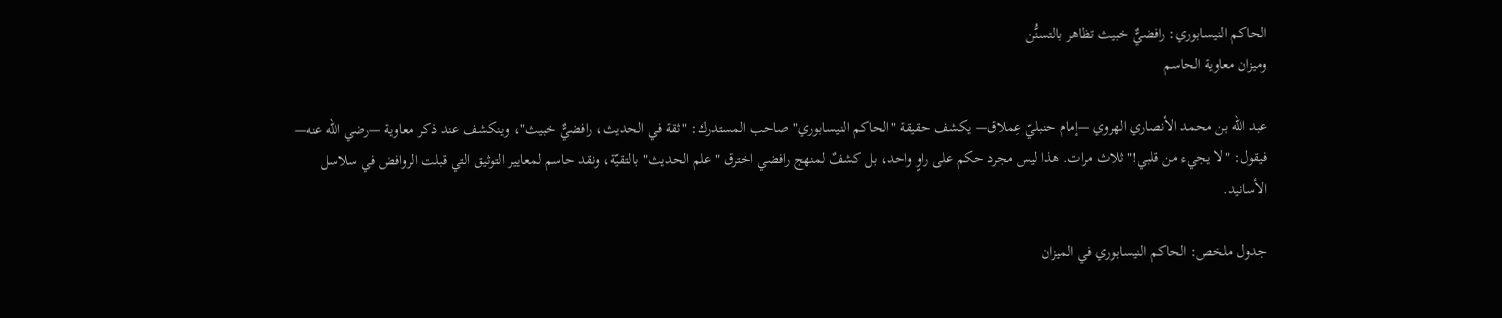الحاكم النيسابوري: رافضيٌّ خبيث تظاهر بالتسنُّن
وميزان معاوية الحاسم

عبد الله بن محمد الأنصاري الهروي —إمام حنبليّ عِملاق— يكشف حقيقة "الحاكم النيسابوري" صاحب المستدرك: "ثقة في الحديث، رافضيٌّ خبيث"، وينكشف عند ذكر معاوية —رضي الله عنه— فيقول: "لا يجيء من قلبي!" ثلاث مرات. هذا ليس مجرد حكم على راوٍ واحد، بل كشفٌ لمنهج رافضي اخترق "علم الحديث" بالتقيّة، ونقد حاسم لمعايير التوثيق التي قبلت الروافض في سلاسل الأسانيد.

جدول ملخص: الحاكم النيسابوري في الميزان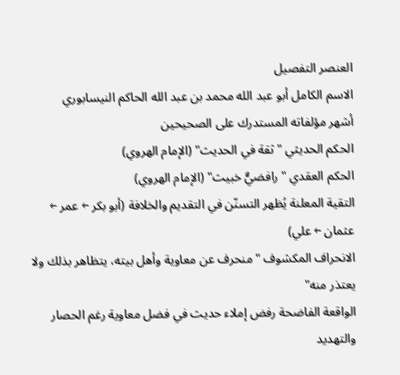العنصر التفصيل
الاسم الكامل أبو عبد الله محمد بن عبد الله الحاكم النيسابوري
أشهر مؤلفاته المستدرك على الصحيحين
الحكم الحديثي "ثقة في الحديث" (الإمام الهروي)
الحكم العقدي "رافضيٌّ خبيث" (الإمام الهروي)
التقية المعلنة يُظهر التسنّن في التقديم والخلافة (أبو بكر ← عمر ← عثمان ← علي)
الانحراف المكشوف "منحرف عن معاوية وأهل بيته، يتظاهر بذلك ولا يعتذر منه"
الواقعة الفاضحة رفض إملاء حديث في فضل معاوية رغم الحصار والتهديد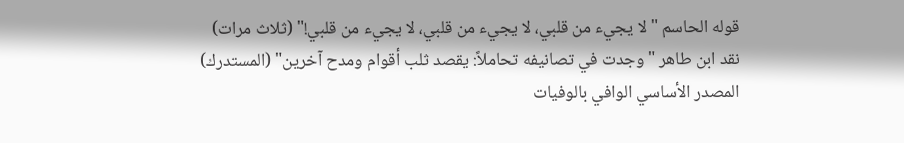قوله الحاسم "لا يجيء من قلبي، لا يجيء من قلبي، لا يجيء من قلبي!" (ثلاث مرات)
نقد ابن طاهر "وجدت في تصانيفه تحاملاً: يقصد ثلب أقوام ومدح آخرين" (المستدرك)
المصدر الأساسي الوافي بالوفيات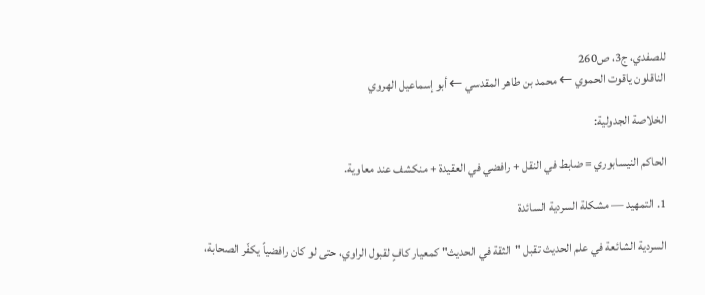للصفدي، ج3، ص260
الناقلون ياقوت الحموي ← محمد بن طاهر المقدسي ← أبو إسماعيل الهروي

الخلاصة الجدولية:

الحاكم النيسابوري = ضابط في النقل + رافضي في العقيدة + منكشف عند معاوية.

1. التمهيد — مشكلة السردية السائدة

السردية الشائعة في علم الحديث تقبل "الثقة في الحديث" كمعيار كافٍ لقبول الراوي، حتى لو كان رافضياً يكفّر الصحابة،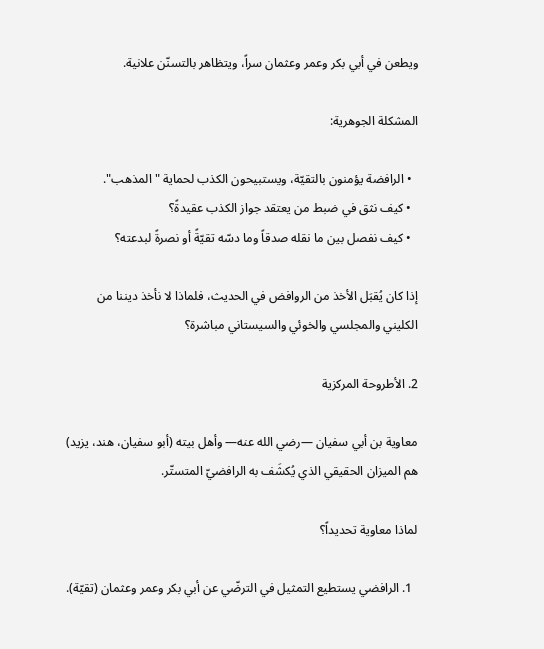ويطعن في أبي بكر وعمر وعثمان سراً، ويتظاهر بالتسنّن علانية.

المشكلة الجوهرية:

  • الرافضة يؤمنون بالتقيّة، ويستبيحون الكذب لحماية "المذهب".
  • كيف نثق في ضبط من يعتقد جواز الكذب عقيدةً؟
  • كيف نفصل بين ما نقله صدقاً وما دسّه تقيّةً أو نصرةً لبدعته؟

إذا كان يُقبَل الأخذ من الروافض في الحديث، فلماذا لا نأخذ ديننا من الكليني والمجلسي والخوئي والسيستاني مباشرة؟

2. الأطروحة المركزية

معاوية بن أبي سفيان —رضي الله عنه— وأهل بيته (أبو سفيان، هند، يزيد) هم الميزان الحقيقي الذي يُكشَف به الرافضيّ المتستّر.

لماذا معاوية تحديداً؟

  1. الرافضي يستطيع التمثيل في الترضّي عن أبي بكر وعمر وعثمان (تقيّة).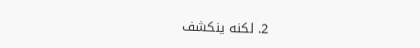2. لكنه ينكشف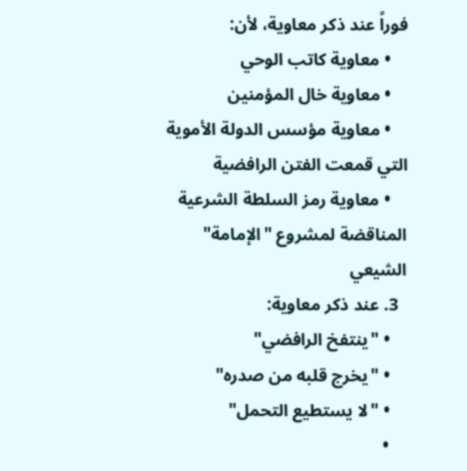فوراً عند ذكر معاوية، لأن:
    • معاوية كاتب الوحي
    • معاوية خال المؤمنين
    • معاوية مؤسس الدولة الأموية التي قمعت الفتن الرافضية
    • معاوية رمز السلطة الشرعية المناقضة لمشروع "الإمامة" الشيعي
  3. عند ذكر معاوية:
    • "ينتفخ الرافضي"
    • "يخرج قلبه من صدره"
    • "لا يستطيع التحمل"
    •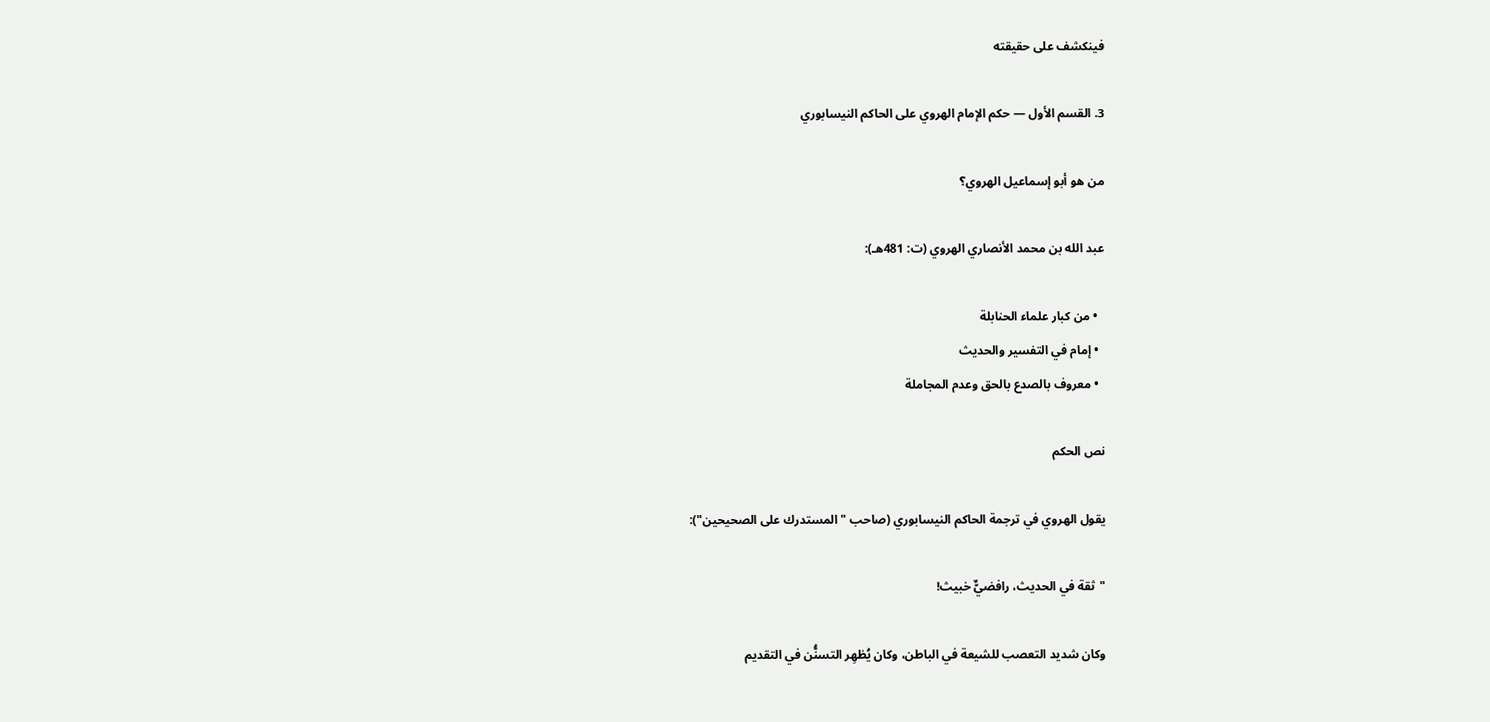فينكشف على حقيقته

3. القسم الأول — حكم الإمام الهروي على الحاكم النيسابوري

من هو أبو إسماعيل الهروي؟

عبد الله بن محمد الأنصاري الهروي (ت: 481هـ):

  • من كبار علماء الحنابلة
  • إمام في التفسير والحديث
  • معروف بالصدع بالحق وعدم المجاملة

نص الحكم

يقول الهروي في ترجمة الحاكم النيسابوري (صاحب "المستدرك على الصحيحين"):

"ثقة في الحديث، رافضيٌّ خبيث!

وكان شديد التعصب للشيعة في الباطن، وكان يُظهِر التسنُّن في التقديم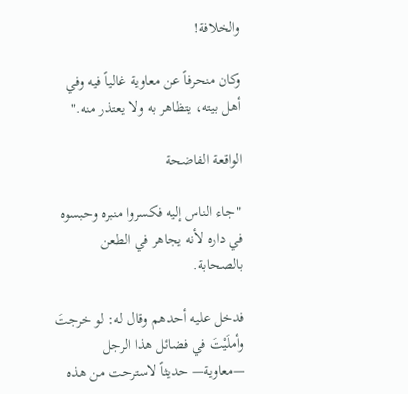والخلافة!

وكان منحرفاً عن معاوية غالياً فيه وفي أهل بيته، يتظاهر به ولا يعتذر منه."

الواقعة الفاضحة

"جاء الناس إليه فكسروا منبره وحبسوه في داره لأنه يجاهر في الطعن بالصحابة.

فدخل عليه أحدهم وقال له: لو خرجتَ وأملَيْتَ في فضائل هذا الرجل —معاوية— حديثاً لاسترحت من هذه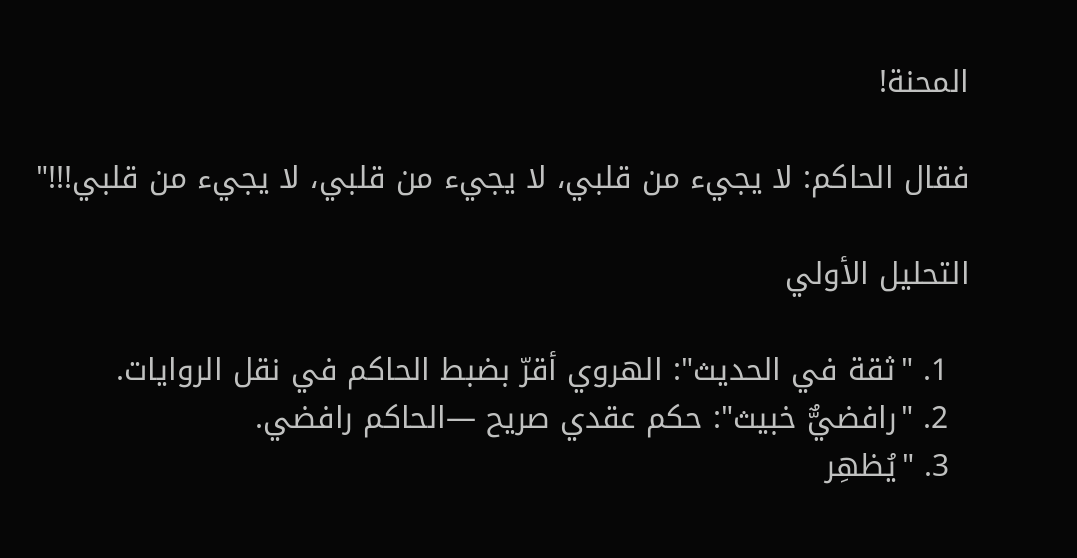المحنة!

فقال الحاكم: لا يجيء من قلبي، لا يجيء من قلبي، لا يجيء من قلبي!!!"

التحليل الأولي

  1. "ثقة في الحديث": الهروي أقرّ بضبط الحاكم في نقل الروايات.
  2. "رافضيٌّ خبيث": حكم عقدي صريح —الحاكم رافضي.
  3. "يُظهِر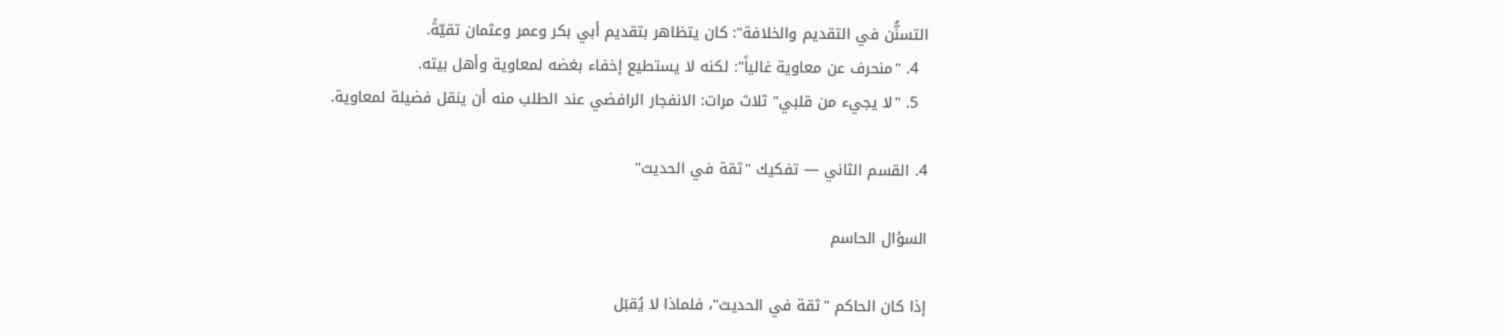التسنُّن في التقديم والخلافة": كان يتظاهر بتقديم أبي بكر وعمر وعثمان تقيّةً.
  4. "منحرف عن معاوية غالياً": لكنه لا يستطيع إخفاء بغضه لمعاوية وأهل بيته.
  5. "لا يجيء من قلبي" ثلاث مرات: الانفجار الرافضي عند الطلب منه أن ينقل فضيلة لمعاوية.

4. القسم الثاني — تفكيك "ثقة في الحديث"

السؤال الحاسم

إذا كان الحاكم "ثقة في الحديث"، فلماذا لا يُقبَل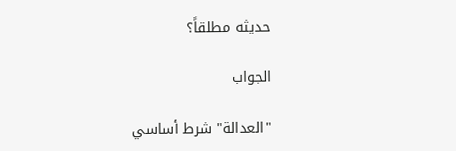حديثه مطلقاً؟

الجواب

"العدالة" شرط أساسي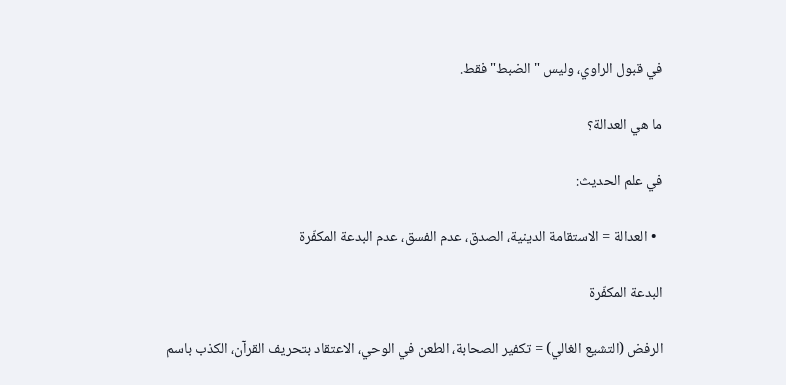في قبول الراوي، وليس "الضبط" فقط.

ما هي العدالة؟

في علم الحديث:

  • العدالة = الاستقامة الدينية، الصدق، عدم الفسق، عدم البدعة المكفّرة

البدعة المكفّرة

الرفض (التشيع الغالي) = تكفير الصحابة، الطعن في الوحي، الاعتقاد بتحريف القرآن، الكذب باسم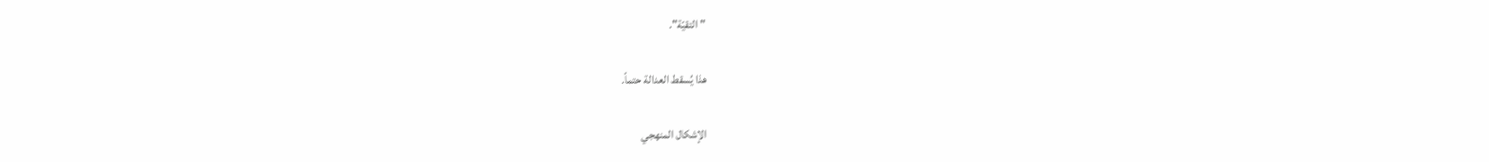"التقيّة".

هذا يُسقط العدالة حتماً.

الإشكال المنهجي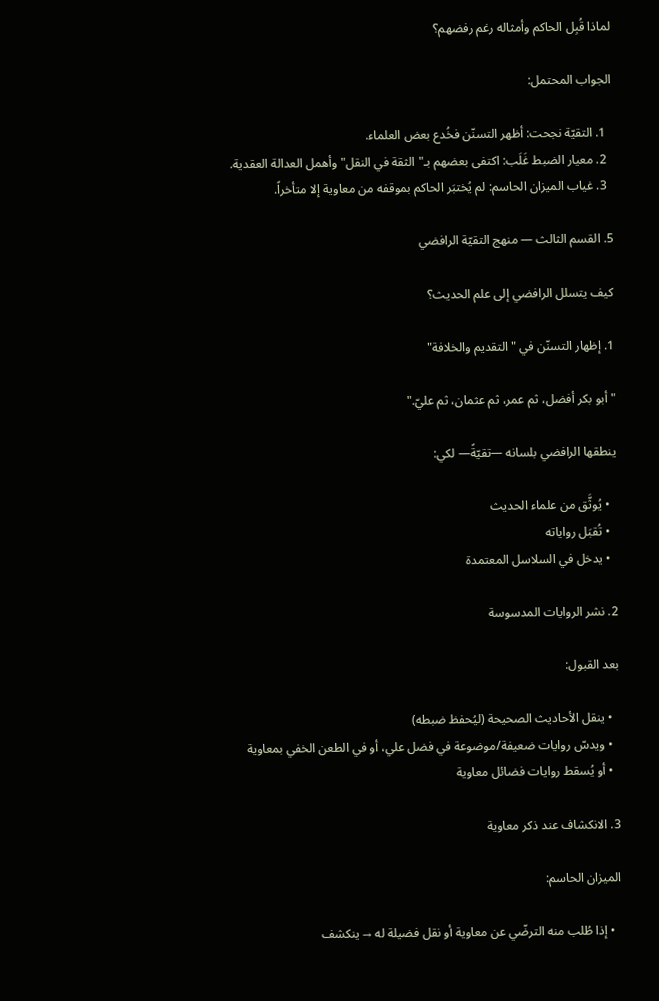لماذا قُبِل الحاكم وأمثاله رغم رفضهم؟

الجواب المحتمل:

  1. التقيّة نجحت: أظهر التسنّن فخُدع بعض العلماء.
  2. معيار الضبط غَلَب: اكتفى بعضهم بـ"الثقة في النقل" وأهمل العدالة العقدية.
  3. غياب الميزان الحاسم: لم يُختبَر الحاكم بموقفه من معاوية إلا متأخراً.

5. القسم الثالث — منهج التقيّة الرافضي

كيف يتسلل الرافضي إلى علم الحديث؟

1. إظهار التسنّن في "التقديم والخلافة"

"أبو بكر أفضل، ثم عمر، ثم عثمان، ثم عليّ."

ينطقها الرافضي بلسانه —تقيّةً— لكي:

  • يُوثَّق من علماء الحديث
  • تُقبَل رواياته
  • يدخل في السلاسل المعتمدة

2. نشر الروايات المدسوسة

بعد القبول:

  • ينقل الأحاديث الصحيحة (ليُحفظ ضبطه)
  • ويدسّ روايات ضعيفة/موضوعة في فضل علي، أو في الطعن الخفي بمعاوية
  • أو يُسقط روايات فضائل معاوية

3. الانكشاف عند ذكر معاوية

الميزان الحاسم:

  • إذا طُلب منه الترضّي عن معاوية أو نقل فضيلة له → ينكشف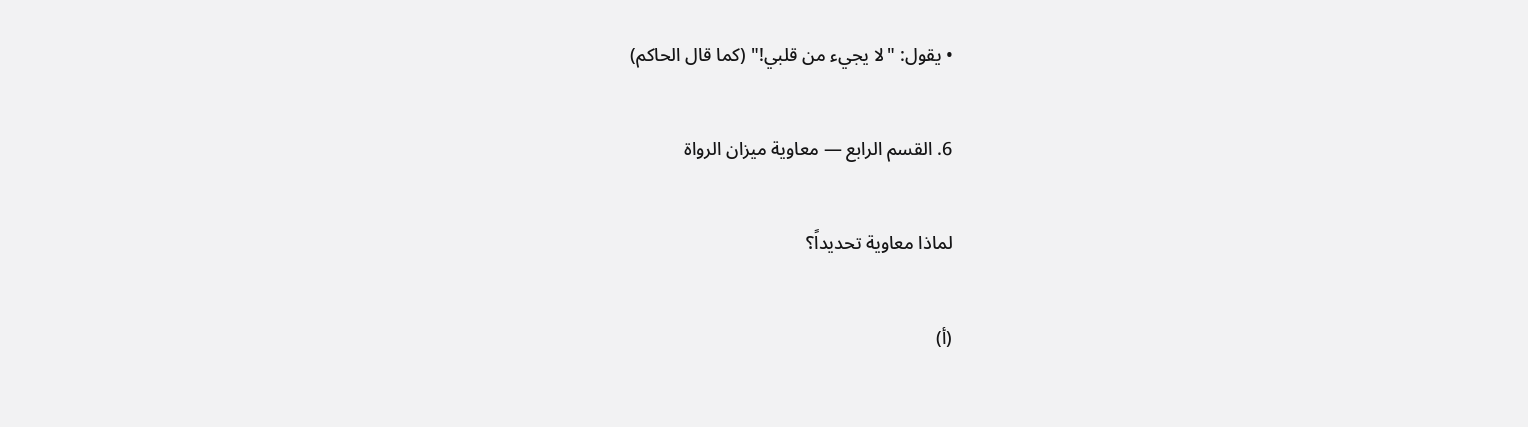• يقول: "لا يجيء من قلبي!" (كما قال الحاكم)

6. القسم الرابع — معاوية ميزان الرواة

لماذا معاوية تحديداً؟

(أ)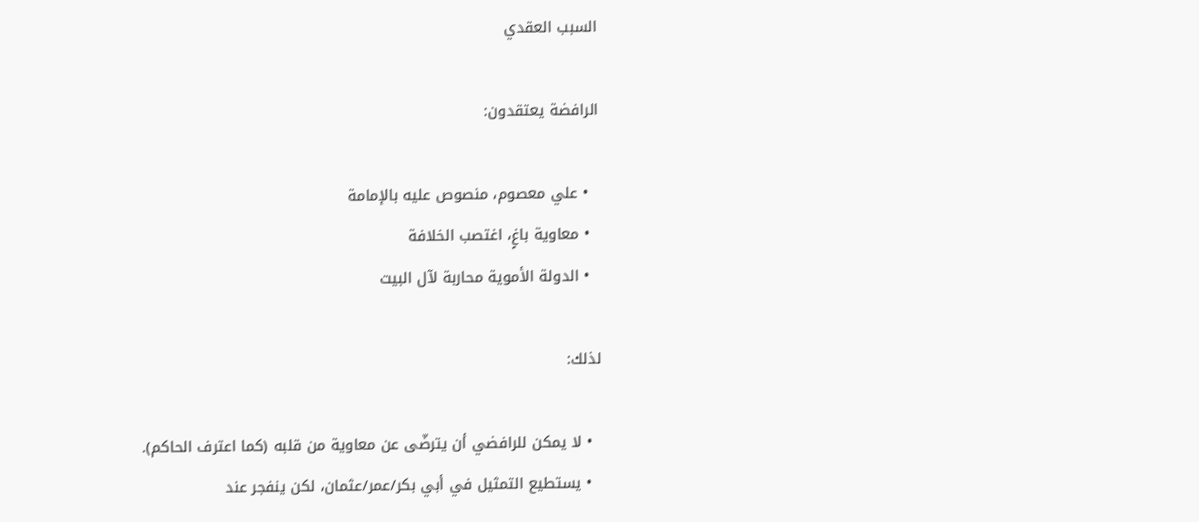السبب العقدي

الرافضة يعتقدون:

  • علي معصوم، منصوص عليه بالإمامة
  • معاوية باغٍ، اغتصب الخلافة
  • الدولة الأموية محاربة لآل البيت

لذلك:

  • لا يمكن للرافضي أن يترضّى عن معاوية من قلبه (كما اعترف الحاكم).
  • يستطيع التمثيل في أبي بكر/عمر/عثمان، لكن ينفجر عند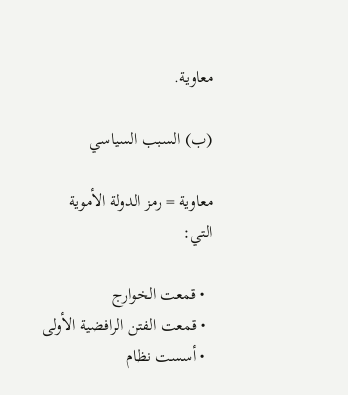معاوية.

(ب) السبب السياسي

معاوية = رمز الدولة الأموية التي:

  • قمعت الخوارج
  • قمعت الفتن الرافضية الأولى
  • أسست نظام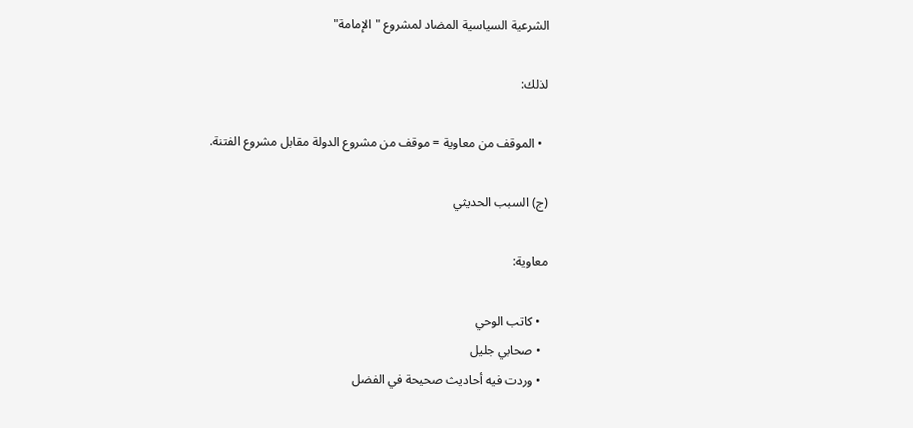الشرعية السياسية المضاد لمشروع "الإمامة"

لذلك:

  • الموقف من معاوية = موقف من مشروع الدولة مقابل مشروع الفتنة.

(ج) السبب الحديثي

معاوية:

  • كاتب الوحي
  • صحابي جليل
  • وردت فيه أحاديث صحيحة في الفضل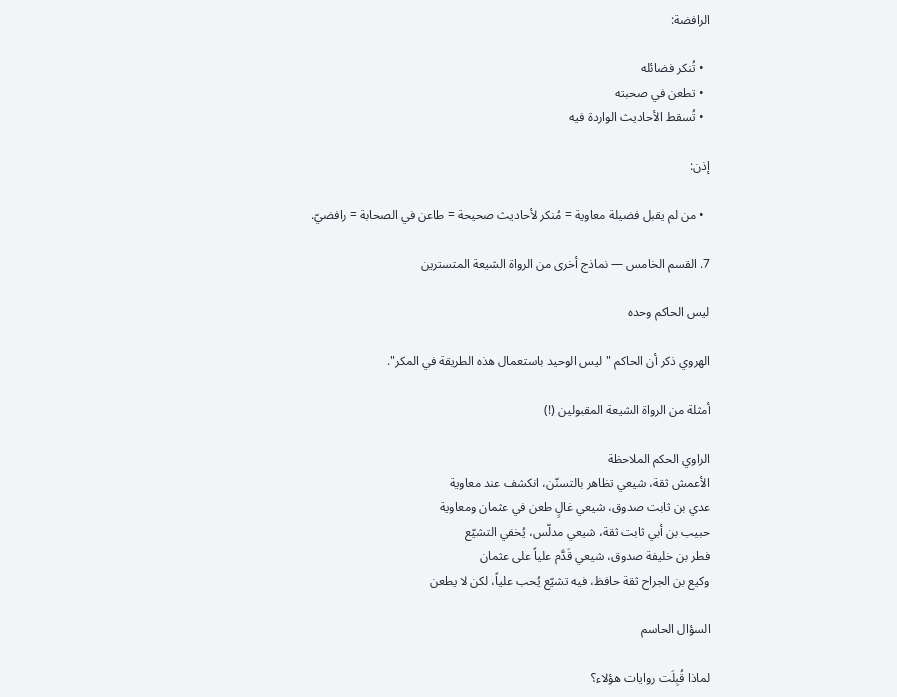الرافضة:

  • تُنكر فضائله
  • تطعن في صحبته
  • تُسقط الأحاديث الواردة فيه

إذن:

  • من لم يقبل فضيلة معاوية = مُنكر لأحاديث صحيحة = طاعن في الصحابة = رافضيّ.

7. القسم الخامس — نماذج أخرى من الرواة الشيعة المتسترين

ليس الحاكم وحده

الهروي ذكر أن الحاكم "ليس الوحيد باستعمال هذه الطريقة في المكر".

أمثلة من الرواة الشيعة المقبولين (!)

الراوي الحكم الملاحظة
الأعمش ثقة، شيعي تظاهر بالتسنّن، انكشف عند معاوية
عدي بن ثابت صدوق، شيعي غالٍ طعن في عثمان ومعاوية
حبيب بن أبي ثابت ثقة، شيعي مدلّس، يُخفي التشيّع
فطر بن خليفة صدوق، شيعي قَدَّم علياً على عثمان
وكيع بن الجراح ثقة حافظ، فيه تشيّع يُحب علياً، لكن لا يطعن

السؤال الحاسم

لماذا قُبِلَت روايات هؤلاء؟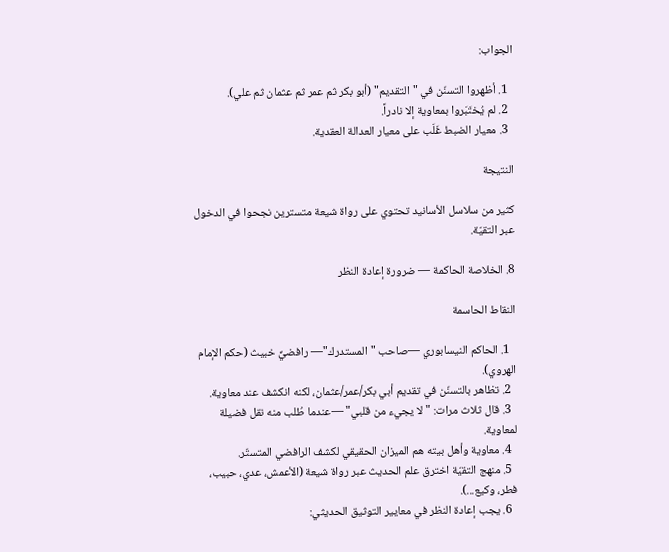الجواب:

  1. أظهروا التسنّن في "التقديم" (أبو بكر ثم عمر ثم عثمان ثم علي).
  2. لم يُختَبَروا بمعاوية إلا نادراً.
  3. معيار الضبط غَلَب على معيار العدالة العقدية.

النتيجة

كثير من سلاسل الأسانيد تحتوي على رواة شيعة متسترين نجحوا في الدخول عبر التقيّة.

8. الخلاصة الحاكمة — ضرورة إعادة النظر

النقاط الحاسمة

  1. الحاكم النيسابوري —صاحب "المستدرك"— رافضيٌّ خبيث (حكم الإمام الهروي).
  2. تظاهر بالتسنّن في تقديم أبي بكر/عمر/عثمان، لكنه انكشف عند معاوية.
  3. قال ثلاث مرات: "لا يجيء من قلبي" —عندما طُلب منه نقل فضيلة لمعاوية.
  4. معاوية وأهل بيته هم الميزان الحقيقي لكشف الرافضي المتستّر.
  5. منهج التقيّة اخترق علم الحديث عبر رواة شيعة (الأعمش، عدي، حبيب، فطر، وكيع...).
  6. يجب إعادة النظر في معايير التوثيق الحديثي: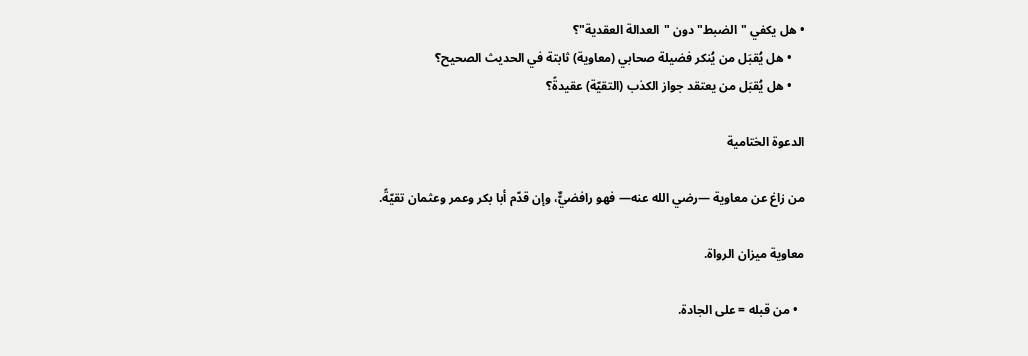• هل يكفي "الضبط" دون "العدالة العقدية"؟
    • هل يُقبَل من يُنكر فضيلة صحابي (معاوية) ثابتة في الحديث الصحيح؟
    • هل يُقبَل من يعتقد جواز الكذب (التقيّة) عقيدةً؟

الدعوة الختامية

من زاغ عن معاوية —رضي الله عنه— فهو رافضيٌّ، وإن قدّم أبا بكر وعمر وعثمان تقيّةً.

معاوية ميزان الرواة.

  • من قبله = على الجادة.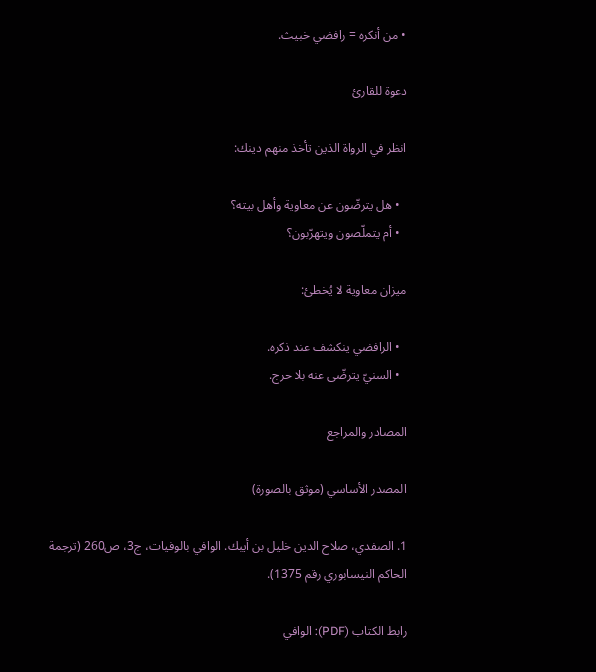• من أنكره = رافضي خبيث.

دعوة للقارئ

انظر في الرواة الذين تأخذ منهم دينك:

  • هل يترضّون عن معاوية وأهل بيته؟
  • أم يتملّصون ويتهرّبون؟

ميزان معاوية لا يُخطئ:

  • الرافضي ينكشف عند ذكره.
  • السنيّ يترضّى عنه بلا حرج.

المصادر والمراجع

المصدر الأساسي (موثق بالصورة)

1. الصفدي، صلاح الدين خليل بن أيبك. الوافي بالوفيات، ج3، ص260 (ترجمة الحاكم النيسابوري رقم 1375).

رابط الكتاب (PDF): الوافي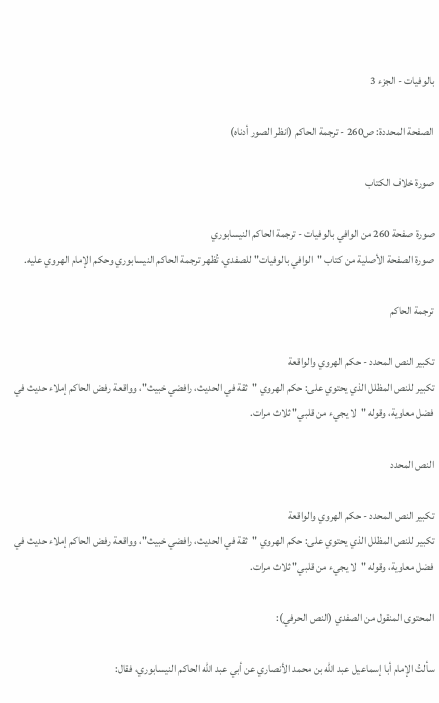بالوفيات - الجزء 3

الصفحة المحددة: ص260 - ترجمة الحاكم (انظر الصور أدناه)

صورة خلاف الكتاب

صورة صفحة 260 من الوافي بالوفيات - ترجمة الحاكم النيسابوري
صورة الصفحة الأصلية من كتاب "الوافي بالوفيات" للصفدي، تُظهر ترجمة الحاكم النيسابوري وحكم الإمام الهروي عليه.

ترجمة الحاكم

تكبير النص المحدد - حكم الهروي والواقعة
تكبير للنص المظلل الذي يحتوي على: حكم الهروي "ثقة في الحديث، رافضي خبيث"، وواقعة رفض الحاكم إملاء حديث في فضل معاوية، وقوله "لا يجيء من قلبي" ثلاث مرات.

النص المحدد

تكبير النص المحدد - حكم الهروي والواقعة
تكبير للنص المظلل الذي يحتوي على: حكم الهروي "ثقة في الحديث، رافضي خبيث"، وواقعة رفض الحاكم إملاء حديث في فضل معاوية، وقوله "لا يجيء من قلبي" ثلاث مرات.

المحتوى المنقول من الصفدي (النص الحرفي):

سألتُ الإمام أبا إسماعيل عبد الله بن محمد الأنصاري عن أبي عبد الله الحاكم النيسابوري، فقال: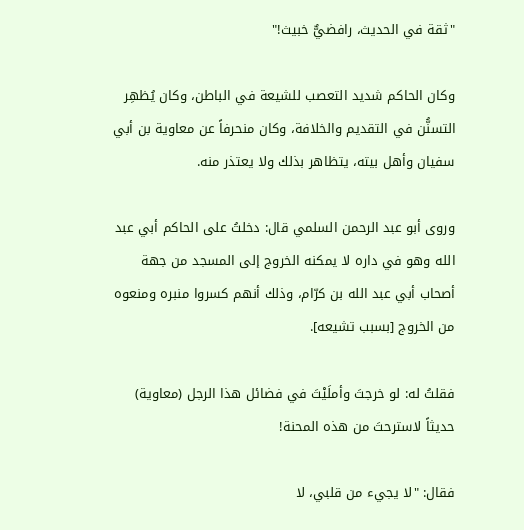"ثقة في الحديث، رافضيٌّ خبيث!"

وكان الحاكم شديد التعصب للشيعة في الباطن، وكان يُظهِر التسنُّن في التقديم والخلافة، وكان منحرفاً عن معاوية بن أبي سفيان وأهل بيته، يتظاهر بذلك ولا يعتذر منه.

وروى أبو عبد الرحمن السلمي قال: دخلتُ على الحاكم أبي عبد الله وهو في داره لا يمكنه الخروج إلى المسجد من جهة أصحاب أبي عبد الله بن كرّام، وذلك أنهم كسروا منبره ومنعوه من الخروج [بسبب تشيعه].

فقلتُ له: لو خرجتَ وأملَيْتَ في فضائل هذا الرجل (معاوية) حديثاً لاسترحتَ من هذه المحنة!

فقال: "لا يجيء من قلبي، لا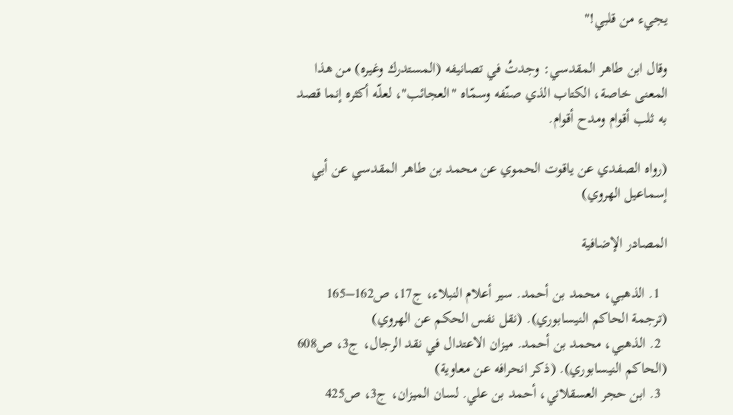يجيء من قلبي!"

وقال ابن طاهر المقدسي: وجدتُ في تصانيفه (المستدرك وغيره) من هذا المعنى خاصة، الكتاب الذي صنّفه وسمّاه "العجائب"، لعلّه أكثره إنما قصد به ثلب أقوام ومدح أقوام.

(رواه الصفدي عن ياقوت الحموي عن محمد بن طاهر المقدسي عن أبي إسماعيل الهروي)

المصادر الإضافية

  1. الذهبي، محمد بن أحمد. سير أعلام النبلاء، ج17، ص162–165 (ترجمة الحاكم النيسابوري). (نقل نفس الحكم عن الهروي)
  2. الذهبي، محمد بن أحمد. ميزان الاعتدال في نقد الرجال، ج3، ص608 (الحاكم النيسابوري). (ذكر انحرافه عن معاوية)
  3. ابن حجر العسقلاني، أحمد بن علي. لسان الميزان، ج3، ص425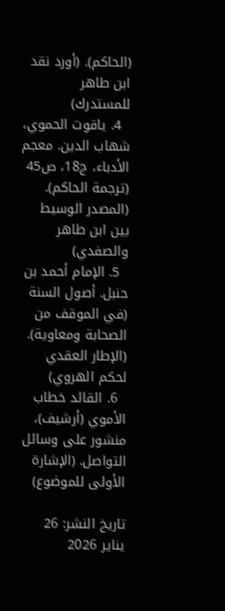(الحاكم). (أورد نقد ابن طاهر للمستدرك)
  4. ياقوت الحموي، شهاب الدين. معجم الأدباء، ج18، ص45 (ترجمة الحاكم). (المصدر الوسيط بين ابن طاهر والصفدي)
  5. الإمام أحمد بن حنبل. أصول السنة (في الموقف من الصحابة ومعاوية). (الإطار العقدي لحكم الهروي)
  6. القائد خطاب الأموي (أرشيف)، منشور على وسائل التواصل. (الإشارة الأولى للموضوع)

تاريخ النشر: 26 يناير 2026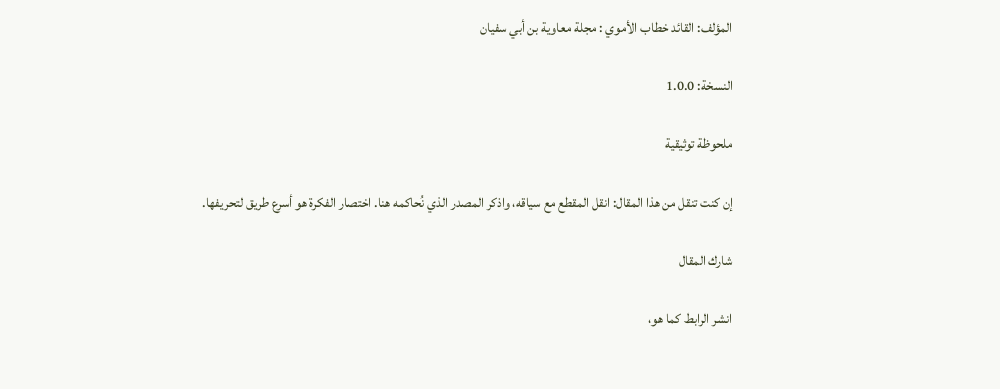المؤلف: القائد خطاب الأموي : مجلة معاوية بن أبي سفيان

النسخة: 1.0.0

ملحوظة توثيقية

إن كنت تنقل من هذا المقال: انقل المقطع مع سياقه، واذكر المصدر الذي نُحاكمه هنا. اختصار الفكرة هو أسرع طريق لتحريفها.

شارك المقال

انشر الرابط كما هو،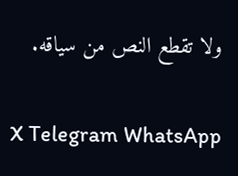ولا تقطع النص من سياقه.

X Telegram WhatsApp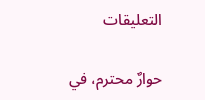التعليقات

حوارٌ محترم، في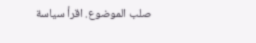صلب الموضوع. اقرأ سياسة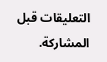التعليقات قبل المشاركة.